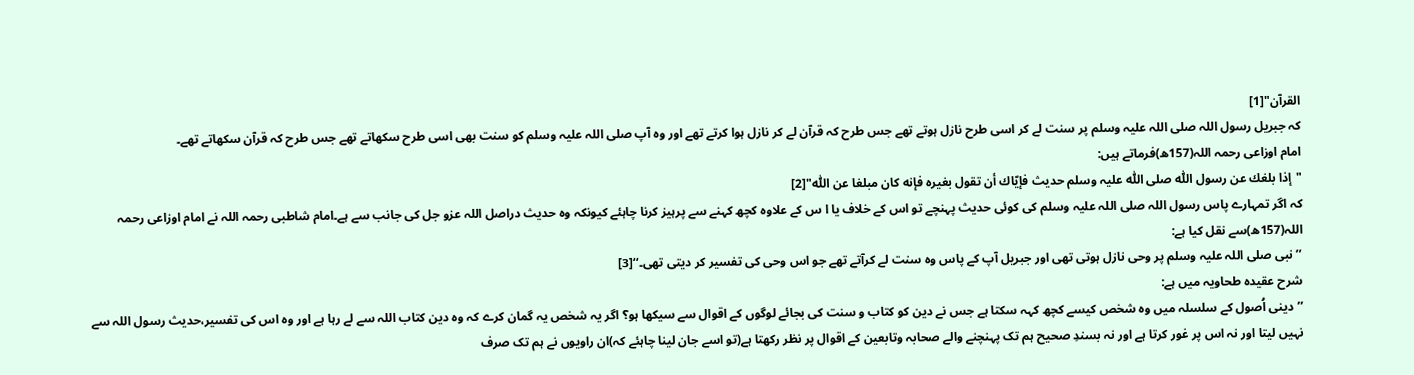القرآن"[1]
کہ جبریل رسول اللہ صلی اللہ علیہ وسلم پر سنت لے کر اسی طرح نازل ہوتے تھے جس طرح کہ قرآن لے کر نازل ہوا کرتے تھے اور وہ آپ صلی اللہ علیہ وسلم کو سنت بھی اسی طرح سکھاتے تھے جس طرح کہ قرآن سکھاتے تھے۔
امام اوزاعی رحمہ اللہ(157ھ)فرماتے ہیں:
"إذا بلغك عن رسول اللّٰه صلی اللّٰہ علیہ وسلم حدیث فإیّاك أن تقول بغیره فإنه کان مبلغا عن اللّٰہ"[2]
کہ اگر تمہارے پاس رسول اللہ صلی اللہ علیہ وسلم کی کوئی حدیث پہنچے تو اس کے خلاف یا ا س کے علاوہ کچھ کہنے سے پرہیز کرنا چاہئے کیونکہ وہ حدیث دراصل اللہ عزو جل کی جانب سے ہے۔امام شاطبی رحمہ اللہ نے امام اوزاعی رحمہ اللہ(157ھ)سے نقل کیا ہے:
’’نبی صلی اللہ علیہ وسلم پر وحی نازل ہوتی تھی اور جبریل آپ کے پاس وہ سنت لے کرآتے تھے جو اس وحی کی تفسیر کر دیتی تھی۔‘‘[3]
شرح عقیدہ طحاویہ میں ہے:
’’دینی اُصول کے سلسلہ میں وہ شخص کیسے کچھ کہہ سکتا ہے جس نے دین کو کتاب و سنت کی بجائے لوگوں کے اقوال سے سیکھا ہو؟ اگر یہ شخص یہ گمان کرے کہ وہ دین کتاب اللہ سے لے رہا ہے اور وہ اس کی تفسیر،حدیث رسول اللہ سے نہیں لیتا اور نہ اس پر غور کرتا ہے اور نہ بسندِ صحیح ہم تک پہنچنے والے صحابہ وتابعین کے اقوال پر نظر رکھتا ہے(تو اسے جان لینا چاہئے کہ)ان راویوں نے ہم تک صرف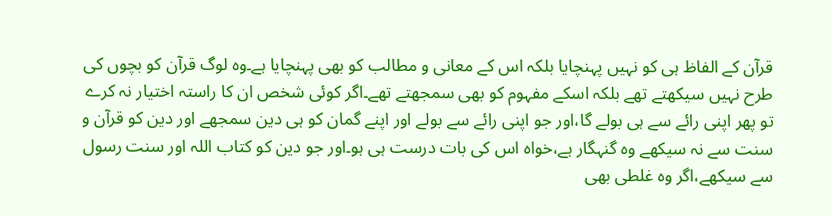قرآن کے الفاظ ہی کو نہیں پہنچایا بلکہ اس کے معانی و مطالب کو بھی پہنچایا ہے۔وہ لوگ قرآن کو بچوں کی طرح نہیں سیکھتے تھے بلکہ اسکے مفہوم کو بھی سمجھتے تھے۔اگر کوئی شخص ان کا راستہ اختیار نہ کرے تو پھر اپنی رائے سے ہی بولے گا،اور جو اپنی رائے سے بولے اور اپنے گمان کو ہی دین سمجھے اور دین کو قرآن و سنت سے نہ سیکھے وہ گنہگار ہے،خواہ اس کی بات درست ہی ہو۔اور جو دین کو کتاب اللہ اور سنت رسول سے سیکھے،اگر وہ غلطی بھی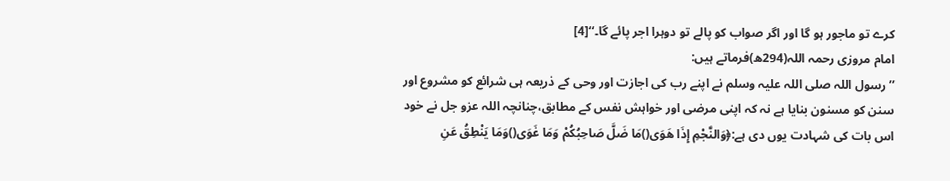کرے تو ماجور ہو گا اور اگر صواب کو پالے تو دوہرا اجر پائے گا۔‘‘[4]
امام مروزی رحمہ اللہ(294ھ)فرماتے ہیں:
’’رسول اللہ صلی اللہ علیہ وسلم نے اپنے رب کی اجازت اور وحی کے ذریعہ ہی شرائع کو مشروع اور سنن کو مسنون بنایا ہے نہ کہ اپنی مرضی اور خواہش نفس کے مطابق،چنانچہ اللہ عزو جل نے خود اس بات کی شہادت یوں دی ہے:﴿وَالنَّجْمِ إِذَا هَوَى()مَا ضَلَّ صَاحِبُكُمْ وَمَا غَوَى()وَمَا يَنْطِقُ عَنِ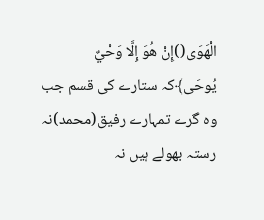الْهَوَى()إِنْ هُوَ إِلَّا وَحْيٌ يُوحَى﴾کہ ستارے کی قسم جب وہ گرے تمہارے رفیق(محمد)نہ رستہ بھولے ہیں نہ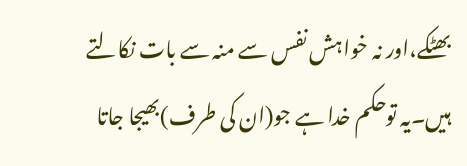بھٹکے،اور نہ خواہش نفس سے منہ سے بات نکالتے ہیں۔یہ توحکم خدا ہے جو(ان کی طرف)بھیجا جاتا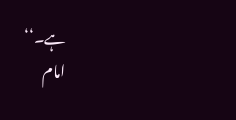ہے۔‘‘
امام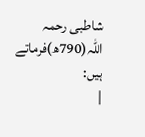شاطبی رحمہ اللہ(790ھ)فرماتے ہیں:
|